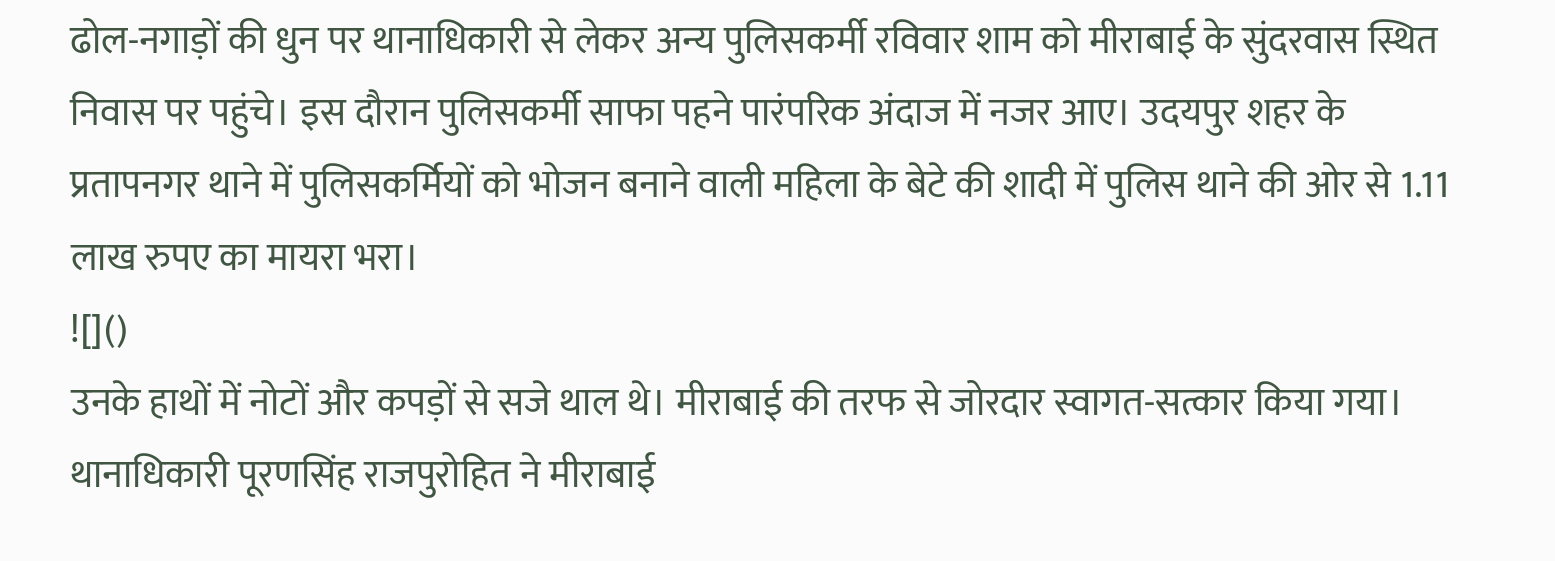ढोल-नगाड़ों की धुन पर थानाधिकारी से लेकर अन्य पुलिसकर्मी रविवार शाम को मीराबाई के सुंदरवास स्थित निवास पर पहुंचे। इस दौरान पुलिसकर्मी साफा पहने पारंपरिक अंदाज में नजर आए। उदयपुर शहर के प्रतापनगर थाने में पुलिसकर्मियों को भोजन बनाने वाली महिला के बेटे की शादी में पुलिस थाने की ओर से 1.11 लाख रुपए का मायरा भरा।
![]()
उनके हाथों में नोटों और कपड़ों से सजे थाल थे। मीराबाई की तरफ से जोरदार स्वागत-सत्कार किया गया। थानाधिकारी पूरणसिंह राजपुरोहित ने मीराबाई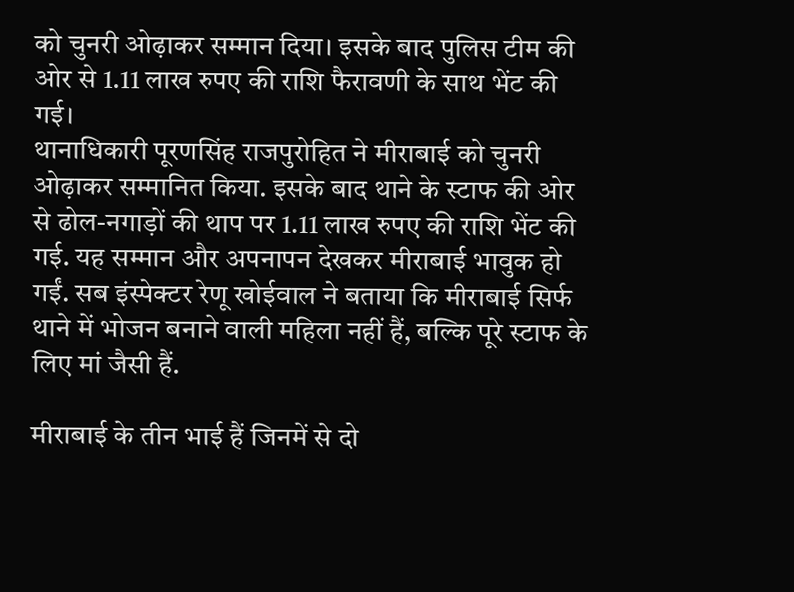को चुनरी ओढ़ाकर सम्मान दिया। इसके बाद पुलिस टीम की ओर से 1.11 लाख रुपए की राशि फैरावणी के साथ भेंट की गई।
थानाधिकारी पूरणसिंह राजपुरोहित ने मीराबाई को चुनरी ओढ़ाकर सम्मानित किया. इसके बाद थाने के स्टाफ की ओर से ढोल-नगाड़ों की थाप पर 1.11 लाख रुपए की राशि भेंट की गई. यह सम्मान और अपनापन देखकर मीराबाई भावुक हो गईं. सब इंस्पेक्टर रेणू खोईवाल ने बताया कि मीराबाई सिर्फ थाने में भोजन बनाने वाली महिला नहीं हैं, बल्कि पूरे स्टाफ के लिए मां जैसी हैं.

मीराबाई के तीन भाई हैं जिनमें से दो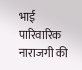भाई पारिवारिक नाराजगी की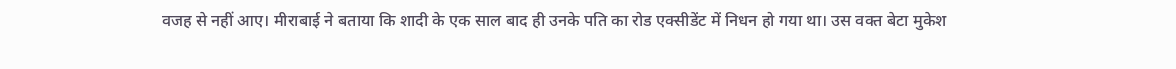वजह से नहीं आए। मीराबाई ने बताया कि शादी के एक साल बाद ही उनके पति का रोड एक्सीडेंट में निधन हो गया था। उस वक्त बेटा मुकेश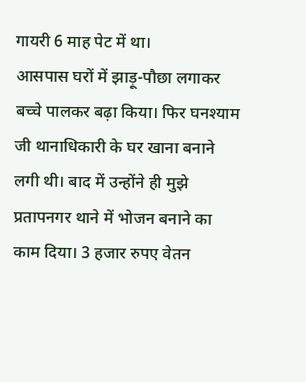गायरी 6 माह पेट में था।
आसपास घरों में झाड़ू-पौछा लगाकर बच्चे पालकर बढ़ा किया। फिर घनश्याम जी थानाधिकारी के घर खाना बनाने लगी थी। बाद में उन्होंने ही मुझे प्रतापनगर थाने में भोजन बनाने का काम दिया। 3 हजार रुपए वेतन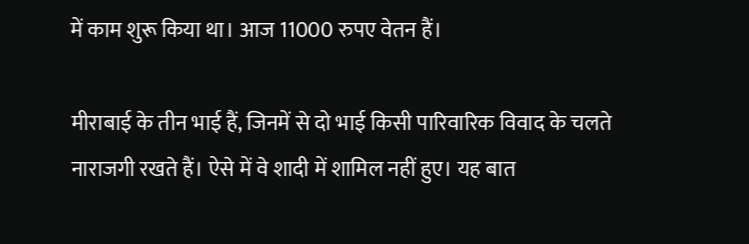में काम शुरू किया था। आज 11000 रुपए वेतन हैं।

मीराबाई के तीन भाई हैं, जिनमें से दो भाई किसी पारिवारिक विवाद के चलते नाराजगी रखते हैं। ऐसे में वे शादी में शामिल नहीं हुए। यह बात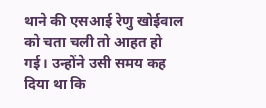थाने की एसआई रेणु खोईवाल को चता चली तो आहत हो गई। उन्होंने उसी समय कह दिया था कि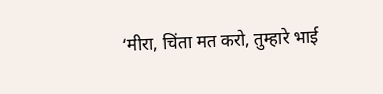‘मीरा, चिंता मत करो, तुम्हारे भाई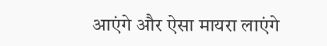आएंगे और ऐसा मायरा लाएंगे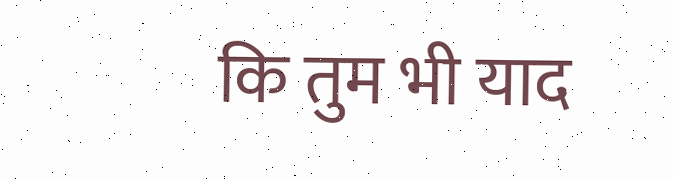कि तुम भी याद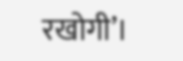रखोगी’।